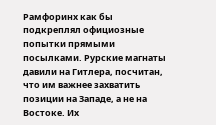Рамфоринх как бы подкреплял официозные попытки прямыми посылками. Рурские магнаты давили на Гитлера, посчитан, что им важнее захватить позиции на Западе, а не на Востоке. Их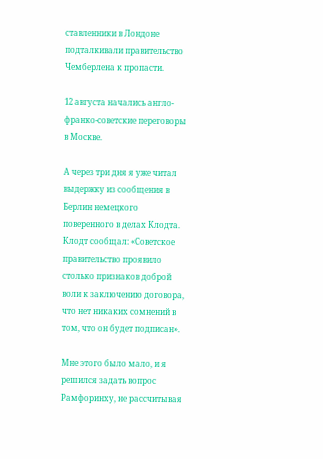ставленники в Лондоне подталкивали правительство Чемберлена к пропасти.

12 августа начались англо-франко-советские переговоры в Москве.

А через три дня я уже читал выдержку из сообщения в Берлин немецкого поверенного в делах Клодта. Клодт сообщал: «Советское правительство проявило столько признаков доброй воли к заключению договора, что нет никаких сомнений в том, что он будет подписан».

Мне этого было мало, и я решился задать вопрос Рамфоринху, не рассчитывая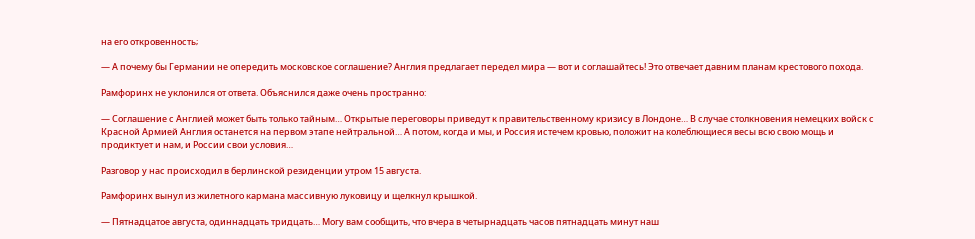на его откровенность;

— А почему бы Германии не опередить московское соглашение? Англия предлагает передел мира — вот и соглашайтесь! Это отвечает давним планам крестового похода.

Рамфоринх не уклонился от ответа. Объяснился даже очень пространно:

— Соглашение с Англией может быть только тайным… Открытые переговоры приведут к правительственному кризису в Лондоне… В случае столкновения немецких войск с Красной Армией Англия останется на первом этапе нейтральной… А потом, когда и мы, и Россия истечем кровью, положит на колеблющиеся весы всю свою мощь и продиктует и нам, и России свои условия…

Разговор у нас происходил в берлинской резиденции утром 15 августа.

Рамфоринх вынул из жилетного кармана массивную луковицу и щелкнул крышкой.

— Пятнадцатое августа, одиннадцать тридцать… Могу вам сообщить, что вчера в четырнадцать часов пятнадцать минут наш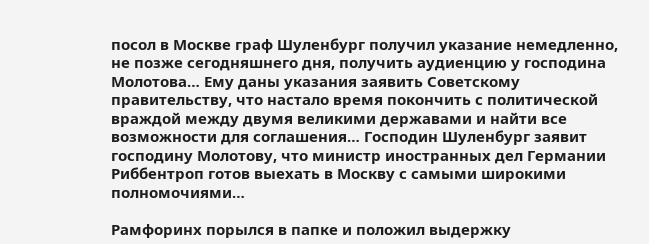посол в Москве граф Шуленбург получил указание немедленно, не позже сегодняшнего дня, получить аудиенцию у господина Молотова… Ему даны указания заявить Советскому правительству, что настало время покончить с политической враждой между двумя великими державами и найти все возможности для соглашения… Господин Шуленбург заявит господину Молотову, что министр иностранных дел Германии Риббентроп готов выехать в Москву с самыми широкими полномочиями…

Рамфоринх порылся в папке и положил выдержку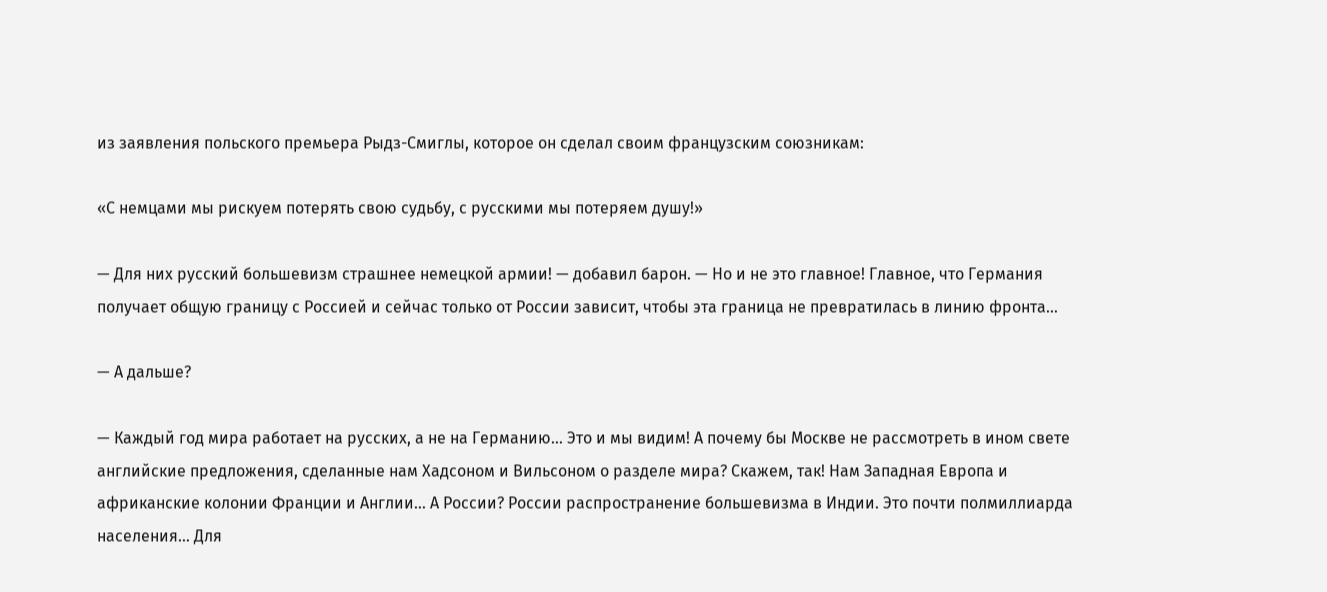из заявления польского премьера Рыдз-Смиглы, которое он сделал своим французским союзникам:

«С немцами мы рискуем потерять свою судьбу, с русскими мы потеряем душу!»

— Для них русский большевизм страшнее немецкой армии! — добавил барон. — Но и не это главное! Главное, что Германия получает общую границу с Россией и сейчас только от России зависит, чтобы эта граница не превратилась в линию фронта…

— А дальше?

— Каждый год мира работает на русских, а не на Германию… Это и мы видим! А почему бы Москве не рассмотреть в ином свете английские предложения, сделанные нам Хадсоном и Вильсоном о разделе мира? Скажем, так! Нам Западная Европа и африканские колонии Франции и Англии… А России? России распространение большевизма в Индии. Это почти полмиллиарда населения… Для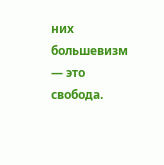них большевизм — это свобода.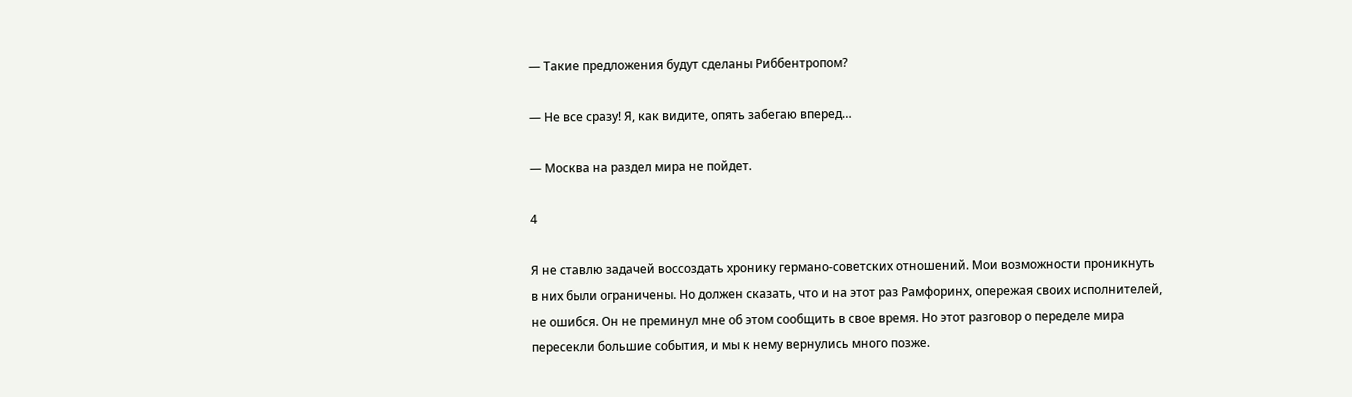— Такие предложения будут сделаны Риббентропом?

— Не все сразу! Я, как видите, опять забегаю вперед…

— Москва на раздел мира не пойдет.

4

Я не ставлю задачей воссоздать хронику германо-советских отношений. Мои возможности проникнуть в них были ограничены. Но должен сказать, что и на этот раз Рамфоринх, опережая своих исполнителей, не ошибся. Он не преминул мне об этом сообщить в свое время. Но этот разговор о переделе мира пересекли большие события, и мы к нему вернулись много позже.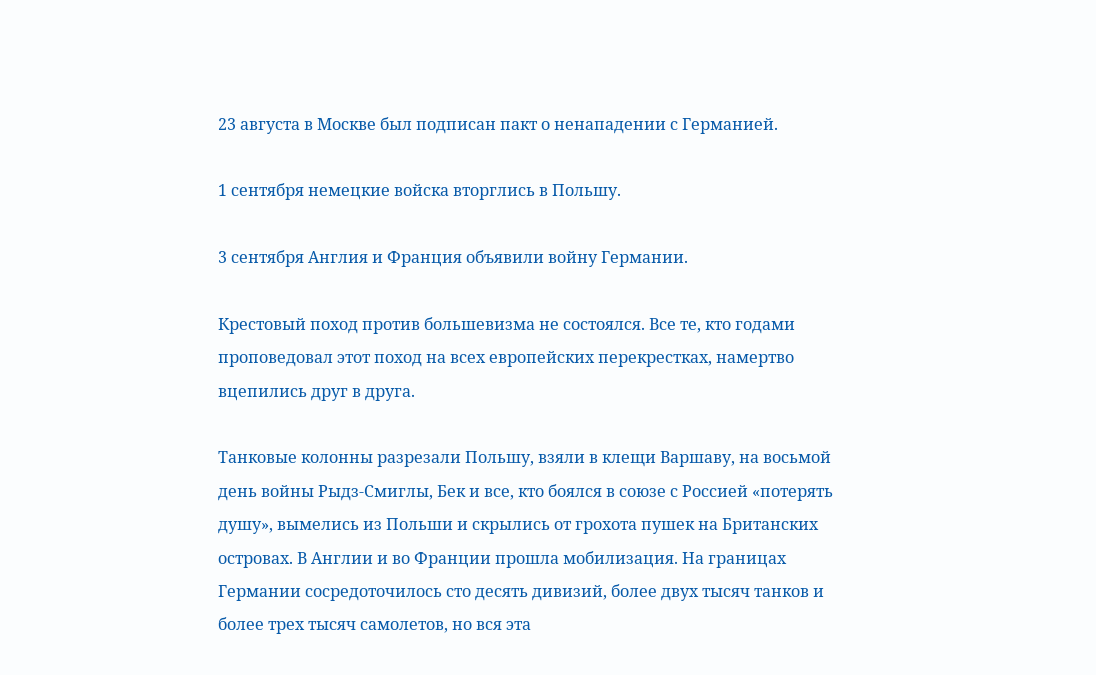23 августа в Москве был подписан пакт о ненападении с Германией.

1 сентября немецкие войска вторглись в Польшу.

3 сентября Англия и Франция объявили войну Германии.

Крестовый поход против большевизма не состоялся. Все те, кто годами проповедовал этот поход на всех европейских перекрестках, намертво вцепились друг в друга.

Танковые колонны разрезали Польшу, взяли в клещи Варшаву, на восьмой день войны Рыдз-Смиглы, Бек и все, кто боялся в союзе с Россией «потерять душу», вымелись из Польши и скрылись от грохота пушек на Британских островах. В Англии и во Франции прошла мобилизация. На границах Германии сосредоточилось сто десять дивизий, более двух тысяч танков и более трех тысяч самолетов, но вся эта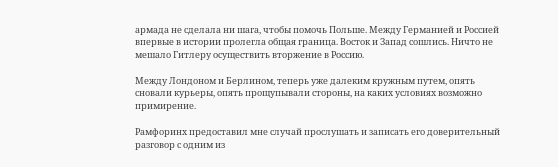армада не сделала ни шага, чтобы помочь Польше. Между Германией и Россией впервые в истории пролегла общая граница. Восток и Запад сошлись. Ничто не мешало Гитлеру осуществить вторжение в Россию.

Между Лондоном и Берлином, теперь уже далеким кружным путем, опять сновали курьеры, опять прощупывали стороны, на каких условиях возможно примирение.

Рамфоринх предоставил мне случай прослушать и записать его доверительный разговор с одним из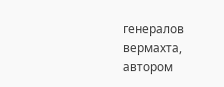генералов вермахта, автором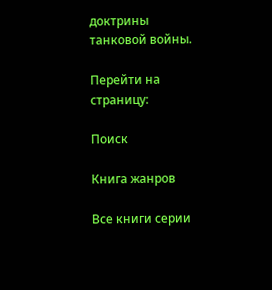доктрины танковой войны.

Перейти на страницу:

Поиск

Книга жанров

Все книги серии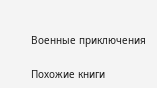Военные приключения

Похожие книги